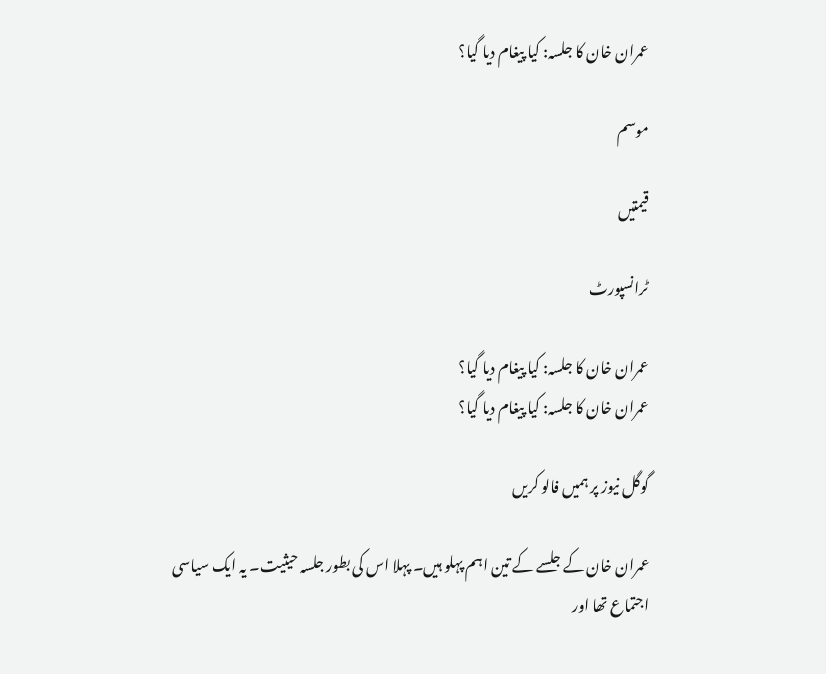عمران خان کا جلسہ: کیا پیغام دیا گیا؟

موسم

قیمتیں

ٹرانسپورٹ

عمران خان کا جلسہ: کیا پیغام دیا گیا؟
عمران خان کا جلسہ: کیا پیغام دیا گیا؟

گوگل نیوز پر ہمیں فالو کریں

عمران خان کے جلسے کے تین اہم پہلو ہیں۔ پہلا اس کی بطور جلسہ حیثیت۔ یہ ایک سیاسی اجتماع تھا اور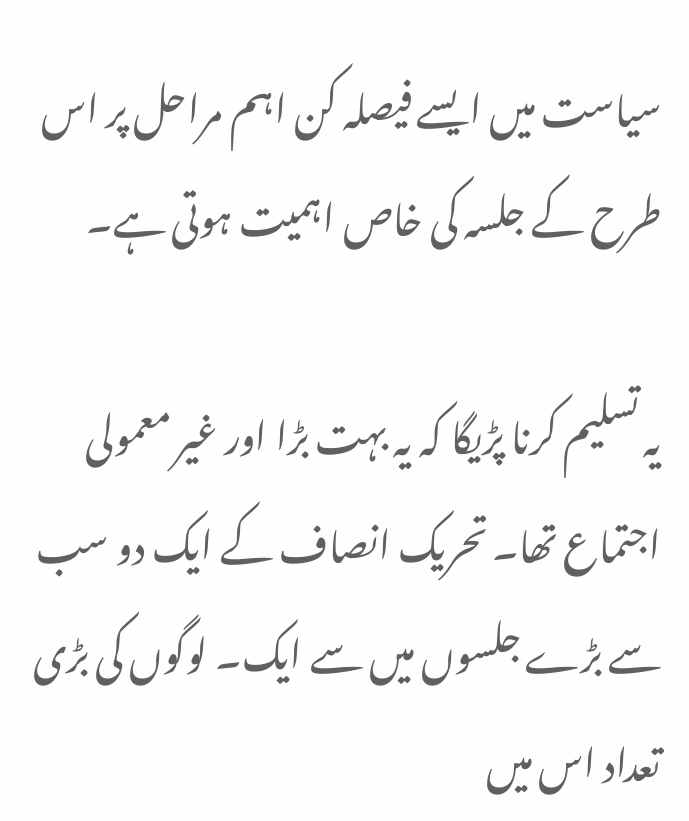سیاست میں ایسے فیصلہ کن اہم مراحل پر اس طرح کے جلسہ کی خاص اہمیت ہوتی ہے۔

یہ تسلیم کرنا پڑیگا کہ یہ بہت بڑا اور غیر معمولی اجتماع تھا۔ تحریک انصاف کے ایک دو سب سے بڑے جلسوں میں سے ایک۔ لوگوں کی بڑی تعداد اس میں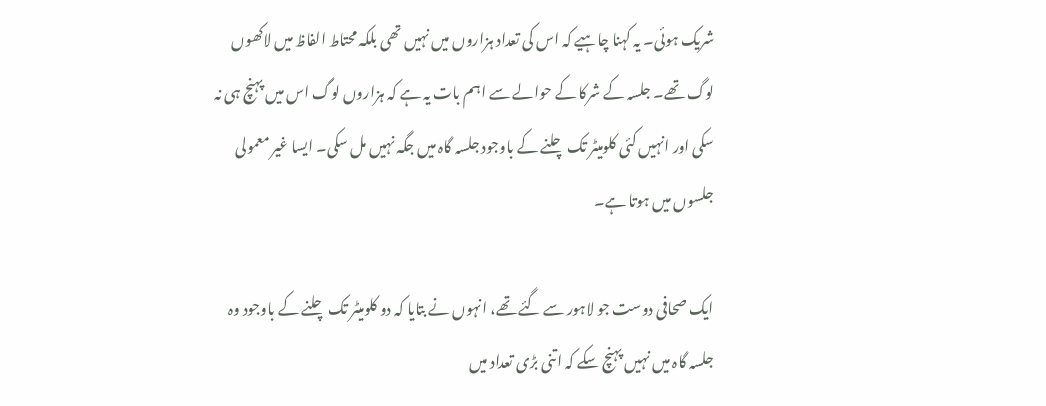شریک ہوئی۔ یہ کہنا چاہیے کہ اس کی تعداد ہزاروں میں نہیں تھی بلکہ محتاط الفاظ میں لاکھوں لوگ تھے۔ جلسہ کے شرکا کے حوالے سے اہم بات یہ ہے کہ ہزاروں لوگ اس میں پہنچ ہی نہ سکی اور انہیں کئی کلومیٹر تک چلنے کے باوجود جلسہ گاہ میں جگہ نہیں مل سکی۔ ایسا غیر معمولی جلسوں میں ہوتا ہے۔

ایک صحافی دوست جو لاہور سے گئے تھے، انہوں نے بتایا کہ دو کلومیٹر تک چلنے کے باوجود وہ جلسہ گاہ میں نہیں پہنچ سکے کہ اتنی بڑی تعداد میں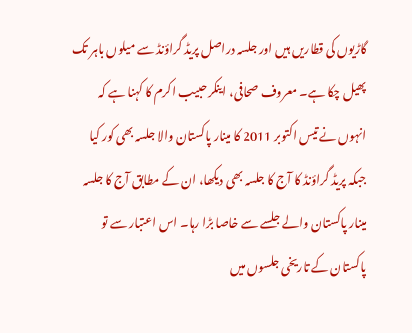گاڑیوں کی قطاریں ہیں اور جلسہ دراصل پریڈ گراؤنڈ سے میلوں باہر تک پھیل چکا ہے۔ معروف صحافی، اینکر حبیب اکرم کا کہنا ہے کہ انہوں نے تیس اکتوبر 2011 کا مینار پاکستان والا جلسہ بھی کور کیا جبکہ پریڈ گراؤنڈ کا آج کا جلسہ بھی دیکھا، ان کے مطابق آج کا جلسہ مینار پاکستان والے جلسے سے خاصا بڑا رہا۔ اس اعتبار سے تو پاکستان کے تاریخی جلسوں میں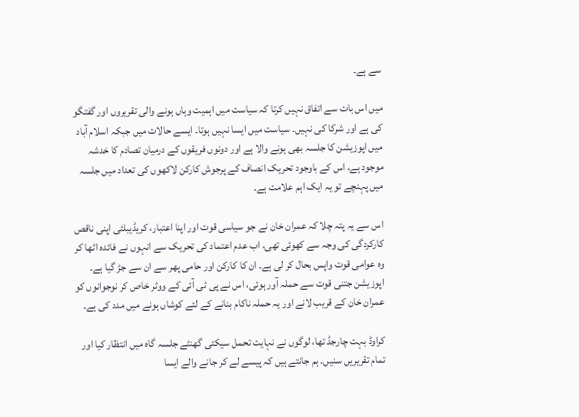سے ہے۔

میں اس بات سے اتفاق نہیں کرتا کہ سیاست میں اہمیت وہاں ہونے والی تقریروں اور گفتگو کی ہے اور شرکا کی نہیں۔ سیاست میں ایسا نہیں ہوتا۔ ایسے حالات میں جبکہ اسلام آباد میں اپوزیشن کا جلسہ بھی ہونے والا ہے اور دونوں فریقوں کے درمیان تصادم کا خدشہ موجود ہے، اس کے باوجود تحریک انصاف کے پرجوش کارکن لاکھوں کی تعداد میں جلسہ میں پہنچے تو یہ ایک اہم علامت ہے۔

اس سے یہ پتہ چلا کہ عمران خان نے جو سیاسی قوت اور اپنا اعتبار، کریڈیبلٹی اپنی ناقص کارکردگی کی وجہ سے کھوئی تھی، اب عدم اعتماد کی تحریک سے انہوں نے فائدہ اٹھا کر وہ عوامی قوت واپس بحال کر لی ہے۔ ان کا کارکن اور حامی پھر سے ان سے جڑ گیا ہے۔ اپوزیشن جتنی قوت سے حملہ آور ہوئی، اس نے پی ٹی آئی کے ووٹر خاص کر نوجوانوں کو عمران خان کے قریب لانے اور یہ حملہ ناکام بنانے کے لئے کوشاں ہونے میں مدد کی ہے۔

کراوڈ بہت چارجڈ تھا، لوگوں نے نہایت تحمل سیکئی گھنٹے جلسہ گاہ میں انتظار کیا اور تمام تقریریں سنیں۔ ہم جانتے ہیں کہ پیسے لے کر جانے والے ایسا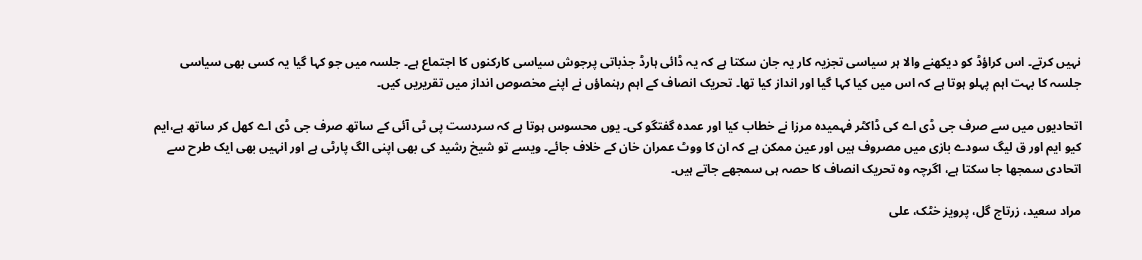نہیں کرتے۔ اس کراؤڈ کو دیکھنے والا ہر سیاسی تجزیہ کار یہ جان سکتا ہے کہ یہ ڈائی ہارڈ جذباتی پرجوش سیاسی کارکنوں کا اجتماع ہے۔ جلسہ میں جو کہا گیا یہ کسی بھی سیاسی جلسہ کا بہت اہم پہلو ہوتا ہے کہ اس میں کیا کہا گیا اور انداز کیا تھا۔ تحریک انصاف کے اہم رہنماؤں نے اپنے مخصوص انداز میں تقریریں کیں۔

اتحادیوں میں سے صرف جی ڈی اے کی ڈاکٹر فہمیدہ مرزا نے خطاب کیا اور عمدہ گفتگو کی۔ یوں محسوس ہوتا ہے کہ سردست پی ٹی آئی کے ساتھ صرف جی ڈی اے کھل کر ساتھ ہے،ایم کیو ایم اور ق لیگ سودے بازی میں مصروف ہیں اور عین ممکن ہے کہ ان کا ووٹ عمران خان کے خلاف جائے۔ ویسے تو شیخ رشید کی بھی اپنی الگ پارٹی ہے اور انہیں بھی ایک طرح سے اتحادی سمجھا جا سکتا ہے، اگرچہ وہ تحریک انصاف کا حصہ ہی سمجھے جاتے ہیں۔

مراد سعید، زرتاج گل، پرویز خٹک، علی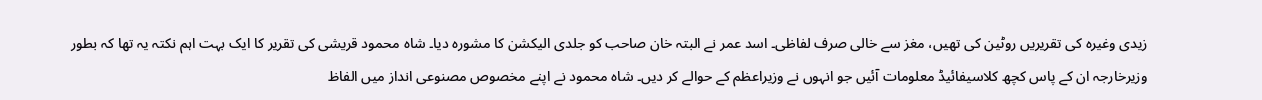زیدی وغیرہ کی تقریریں روٹین کی تھیں، مغز سے خالی صرف لفاظی۔ اسد عمر نے البتہ خان صاحب کو جلدی الیکشن کا مشورہ دیا۔ شاہ محمود قریشی کی تقریر کا ایک بہت اہم نکتہ یہ تھا کہ بطور وزیرخارجہ ان کے پاس کچھ کلاسیفائیڈ معلومات آئیں جو انہوں نے وزیراعظم کے حوالے کر دیں۔ شاہ محمود نے اپنے مخصوص مصنوعی انداز میں الفاظ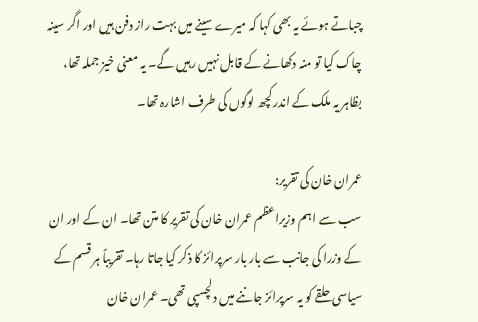چباتے ہوئے یہ بھی کہا کہ میرے سینے میں بہت راز دفن ہیں اور اگر سینہ چاک کیا تو منہ دکھانے کے قابل نہیں رہیں گے۔ یہ معنی خیز جملہ تھا، بظاہر یہ ملک کے اندر کچھ لوگوں کی طرف اشارہ تھا۔

عمران خان کی تقریر:
سب سے اہم وزیراعظم عمران خان کی تقریر کا متن تھا۔ ان کے اور ان کے وزرا کی جانب سے بار بار سرپرائز کا ذکر کیا جاتا رہا۔ تقریباً ہر قسم کے سیاسی حلقے کو یہ سرپرائز جاننے میں دلچسپی تھی۔ عمران خان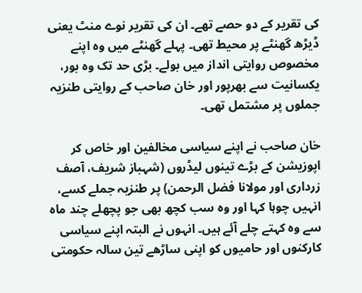کی تقریر کے دو حصے تھے۔ ان کی تقریر نوے منٹ یعنی ڈیڑھ گھنٹے پر محیط تھی۔ پہلے گھنٹے میں وہ اپنے مخصوص روایتی انداز میں بولے۔ بڑی حد تک وہ بور، یکسانیت سے بھرپور اور خان صاحب کے روایتی طنزیہ جملوں پر مشتمل تھی۔

خان صاحب نے اپنے سیاسی مخالفین اور خاص کر اپوزیشن کے بڑے تینوں لیڈروں (شہباز شریف، آصف زرداری اور مولانا فضل الرحمن) پر طنزیہ جملے کسے، انہیں چوہا کہا اور وہ سب کچھ بھی جو پچھلے چند ماہ سے وہ کہتے چلے آئے ہیں۔ انہوں نے البتہ اپنے سیاسی کارکنوں اور حامیوں کو اپنی ساڑھے تین سالہ حکومتی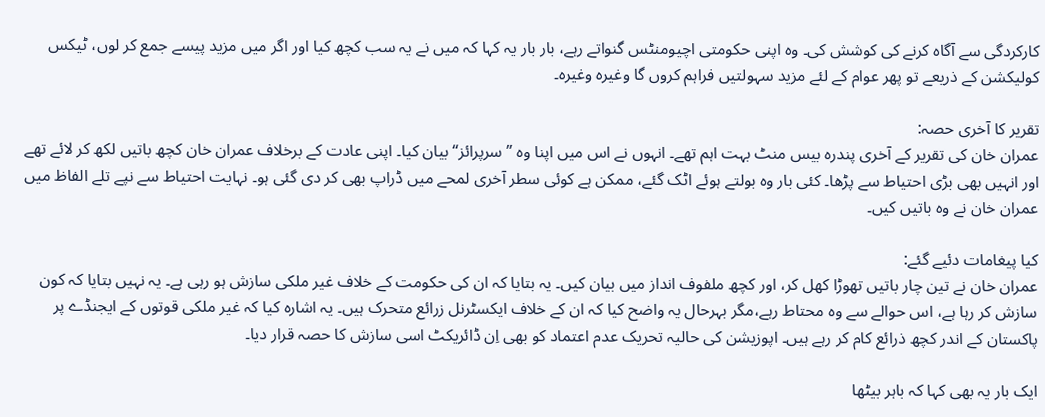کارکردگی سے آگاہ کرنے کی کوشش کی۔ وہ اپنی حکومتی اچیومنٹس گنواتے رہے، بار بار یہ کہا کہ میں نے یہ سب کچھ کیا اور اگر میں مزید پیسے جمع کر لوں، ٹیکس کولیکشن کے ذریعے تو پھر عوام کے لئے مزید سہولتیں فراہم کروں گا وغیرہ وغیرہ۔

تقریر کا آخری حصہ:
عمران خان کی تقریر کے آخری پندرہ بیس منٹ بہت اہم تھے۔ انہوں نے اس میں اپنا وہ ”سرپرائز“ بیان کیا۔ اپنی عادت کے برخلاف عمران خان کچھ باتیں لکھ کر لائے تھے اور انہیں بھی بڑی احتیاط سے پڑھا۔ کئی بار وہ بولتے ہوئے اٹک گئے، ممکن ہے کوئی سطر آخری لمحے میں ڈراپ بھی کر دی گئی ہو۔ نہایت احتیاط سے نپے تلے الفاظ میں عمران خان نے وہ باتیں کیں۔

کیا پیغامات دئیے گئے:
عمران خان نے تین چار باتیں تھوڑا کھل کر، اور کچھ ملفوف انداز میں بیان کیں۔ یہ بتایا کہ ان کی حکومت کے خلاف غیر ملکی سازش ہو رہی ہے۔ یہ نہیں بتایا کہ کون سازش کر رہا ہے، اس حوالے سے وہ محتاط رہے،مگر بہرحال یہ واضح کیا کہ ان کے خلاف ایکسٹرنل زرائع متحرک ہیں۔ یہ اشارہ کیا کہ غیر ملکی قوتوں کے ایجنڈے پر پاکستان کے اندر کچھ ذرائع کام کر رہے ہیں۔ اپوزیشن کی حالیہ تحریک عدم اعتماد کو بھی اِن ڈائریکٹ اسی سازش کا حصہ قرار دیا۔

ایک بار یہ بھی کہا کہ باہر بیٹھا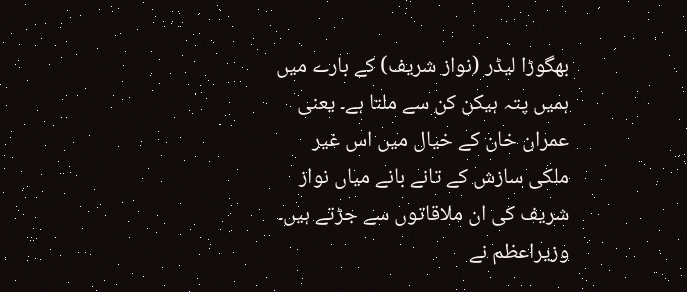بھگوڑا لیڈر (نواز شریف) کے بارے میں ہمیں پتہ ہیکن کن سے ملتا ہے۔ یعنی عمران خان کے خیال میں اس غیر ملکی سازش کے تانے بانے میاں نواز شریف کی ان ملاقاتوں سے جڑتے ہیں۔ وزیراعظم نے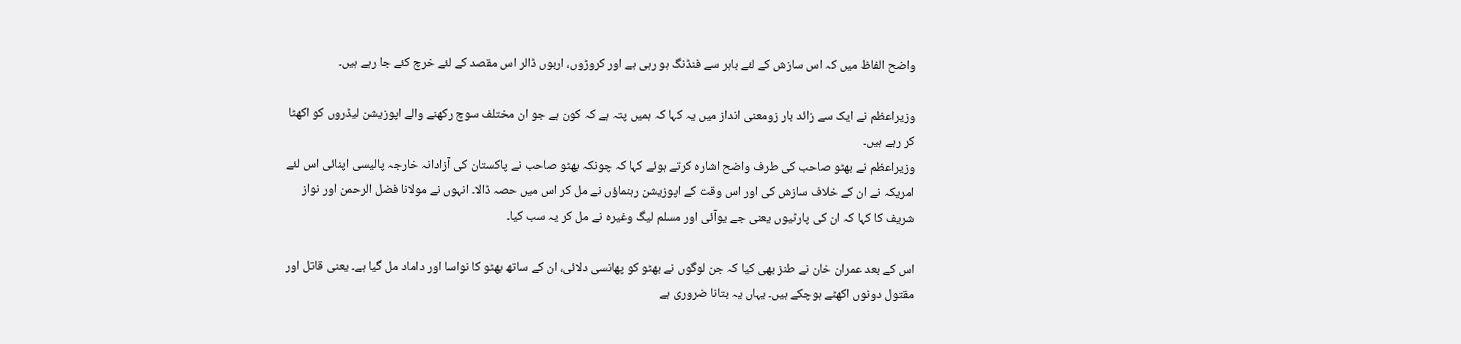واضح الفاظ میں کہ اس سازش کے لئے باہر سے فنڈنگ ہو رہی ہے اور کروڑوں، اربوں ڈالر اس مقصد کے لئے خرچ کئے جا رہے ہیں۔

وزیراعظم نے ایک سے زائد بار زومعنی انداز میں یہ کہا کہ ہمیں پتہ ہے کہ کون ہے جو ان مختلف سوچ رکھنے والے اپوزیشن لیڈروں کو اکھٹا کر رہے ہیں۔
وزیراعظم نے بھٹو صاحب کی طرف واضح اشارہ کرتے ہوئے کہا کہ چونکہ بھٹو صاحب نے پاکستان کی آزادانہ خارجہ پالیسی اپنائی اس لئے امریکہ نے ان کے خلاف سازش کی اور اس وقت کے اپوزیشن رہنماؤں نے مل کر اس میں حصہ ڈالا۔ انہوں نے مولانا فضل الرحمن اور نواز شریف کا کہا کہ ان کی پارٹیوں یعنی جے یوآئی اور مسلم لیگ وغیرہ نے مل کر یہ سب کیا۔

اس کے بعد عمران خان نے طنز بھی کیا کہ جن لوگوں نے بھٹو کو پھانسی دلائی، ان کے ساتھ بھٹو کا نواسا اور داماد مل گیا ہے۔ یعنی قاتل اور مقتول دونوں اکھٹے ہوچکے ہیں۔ یہاں یہ بتانا ضروری ہے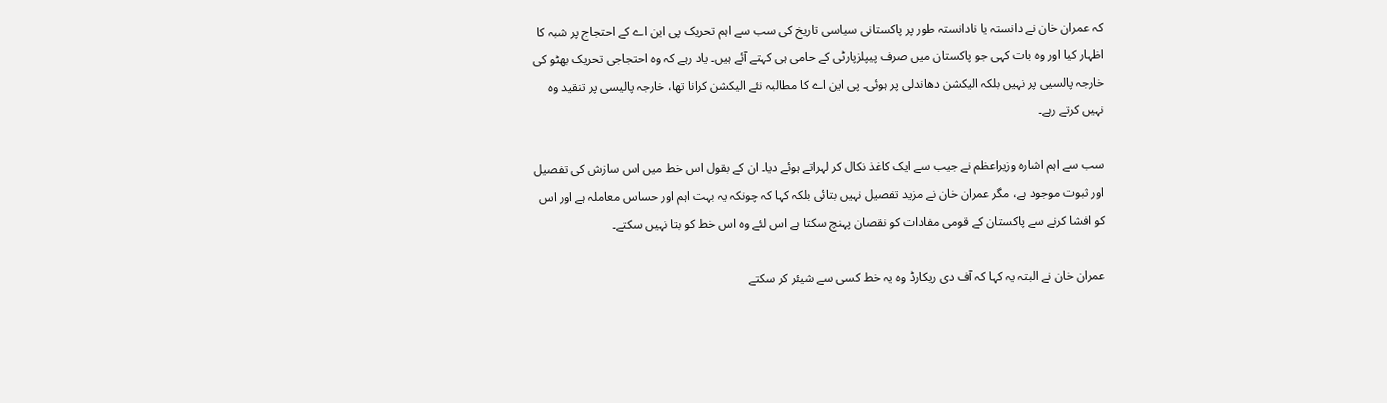کہ عمران خان نے دانستہ یا نادانستہ طور پر پاکستانی سیاسی تاریخ کی سب سے اہم تحریک پی این اے کے احتجاج پر شبہ کا اظہار کیا اور وہ بات کہی جو پاکستان میں صرف پیپلزپارٹی کے حامی ہی کہتے آئے ہیں۔ یاد رہے کہ وہ احتجاجی تحریک بھٹو کی خارجہ پالسیی پر نہیں بلکہ الیکشن دھاندلی پر ہوئی۔ پی این اے کا مطالبہ نئے الیکشن کرانا تھا، خارجہ پالیسی پر تنقید وہ نہیں کرتے رہے۔

سب سے اہم اشارہ وزیراعظم نے جیب سے ایک کاغذ نکال کر لہراتے ہوئے دیا۔ ان کے بقول اس خط میں اس سازش کی تفصیل اور ثبوت موجود ہے، مگر عمران خان نے مزید تفصیل نہیں بتائی بلکہ کہا کہ چونکہ یہ بہت اہم اور حساس معاملہ ہے اور اس کو افشا کرنے سے پاکستان کے قومی مفادات کو نقصان پہنچ سکتا ہے اس لئے وہ اس خط کو بتا نہیں سکتے۔

عمران خان نے البتہ یہ کہا کہ آف دی ریکارڈ وہ یہ خط کسی سے شیئر کر سکتے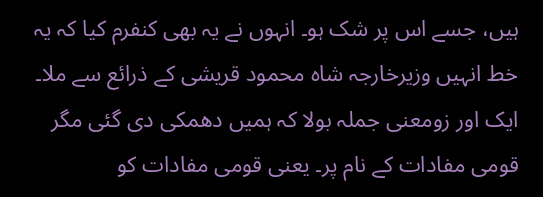ہیں، جسے اس پر شک ہو۔ انہوں نے یہ بھی کنفرم کیا کہ یہ خط انہیں وزیرخارجہ شاہ محمود قریشی کے ذرائع سے ملا۔ ایک اور زومعنی جملہ بولا کہ ہمیں دھمکی دی گئی مگر قومی مفادات کے نام پر۔ یعنی قومی مفادات کو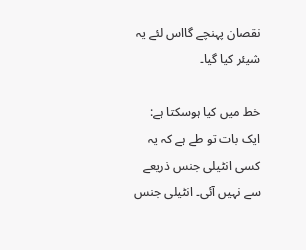نقصان پہنچے گااس لئے یہ شیئر کیا گیا۔

خط میں کیا ہوسکتا ہے:
ایک بات تو طے ہے کہ یہ کسی انٹیلی جنس ذریعے سے نہیں آئی۔ انٹیلی جنس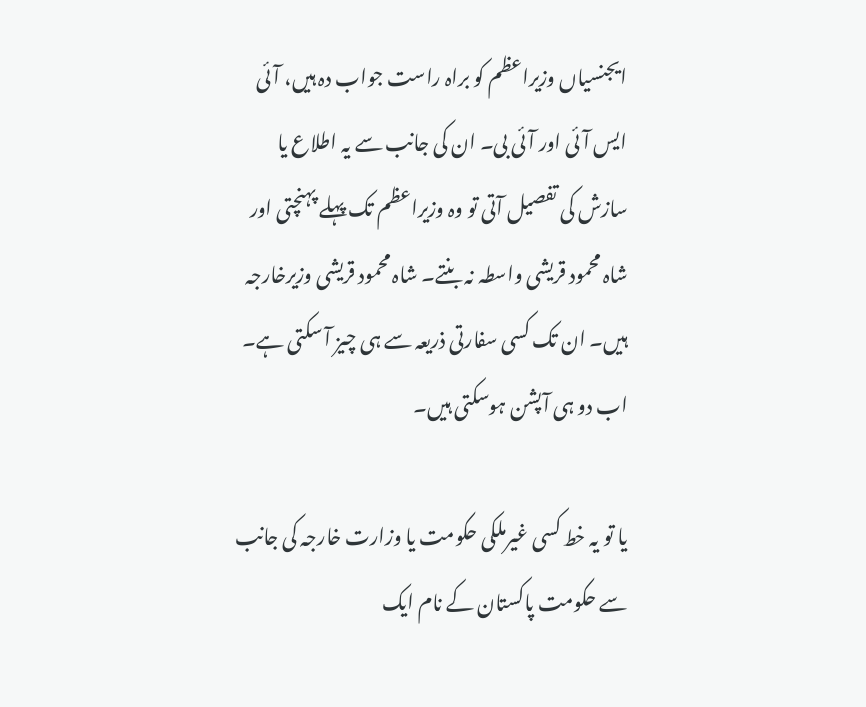ایجنسیاں وزیراعظم کو براہ راست جواب دہ ہیں، آئی ایس آئی اور آئی بی۔ ان کی جانب سے یہ اطلاع یا سازش کی تفصیل آتی تو وہ وزیراعظم تک پہلے پہنچتی اور شاہ محمود قریشی واسطہ نہ بنتے۔ شاہ محمود قریشی وزیرخارجہ ہیں۔ ان تک کسی سفارتی ذریعہ سے ہی چیز آ سکتی ہے۔ اب دو ہی آپشن ہوسکتی ہیں۔

یا تو یہ خط کسی غیرملکی حکومت یا وزارت خارجہ کی جانب سے حکومت پاکستان کے نام ایک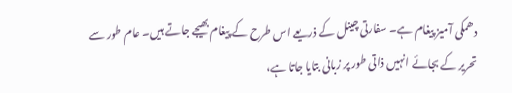دھمکی آمیز پیغام ہے۔ سفارتی چینل کے ذریعے اس طرح کے پیغام بھیجے جاتے ہیں۔ عام طور سے تحریر کے بجائے انہیں ذاتی طور پر زبانی بتایا جاتا ہے،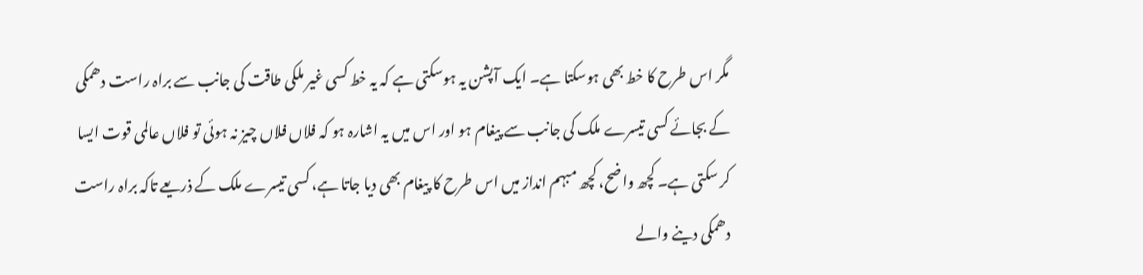مگر اس طرح کا خط بھی ہوسکتا ہے۔ ایک آپشن یہ ہوسکتی ہے کہ یہ خط کسی غیر ملکی طاقت کی جانب سے براہ راست دھمکی کے بجائے کسی تیسرے ملک کی جانب سے پیغام ہو اور اس میں یہ اشارہ ہو کہ فلاں فلاں چیز نہ ہوئی تو فلاں عالمی قوت ایسا کر سکتی ہے۔ کچھ واضح، کچھ مبہم انداز میں اس طرح کا پیغام بھی دیا جاتا ہے، کسی تیسرے ملک کے ذریعے تاکہ براہ راست دھمکی دینے والے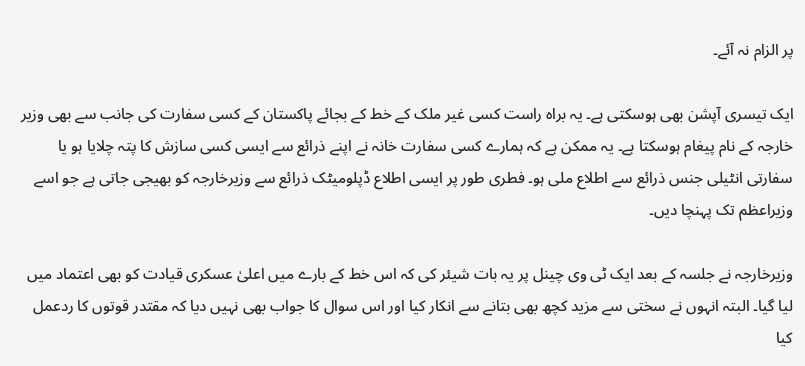پر الزام نہ آئے۔

ایک تیسری آپشن بھی ہوسکتی ہے۔ یہ براہ راست کسی غیر ملک کے خط کے بجائے پاکستان کے کسی سفارت کی جانب سے بھی وزیر خارجہ کے نام پیغام ہوسکتا ہے۔ یہ ممکن ہے کہ ہمارے کسی سفارت خانہ نے اپنے ذرائع سے ایسی کسی سازش کا پتہ چلایا ہو یا سفارتی انٹیلی جنس ذرائع سے اطلاع ملی ہو۔ فطری طور پر ایسی اطلاع ڈپلومیٹک ذرائع سے وزیرخارجہ کو بھیجی جاتی ہے جو اسے وزیراعظم تک پہنچا دیں۔

وزیرخارجہ نے جلسہ کے بعد ایک ٹی وی چینل پر یہ بات شیئر کی کہ اس خط کے بارے میں اعلیٰ عسکری قیادت کو بھی اعتماد میں لیا گیا۔ البتہ انہوں نے سختی سے مزید کچھ بھی بتانے سے انکار کیا اور اس سوال کا جواب بھی نہیں دیا کہ مقتدر قوتوں کا ردعمل کیا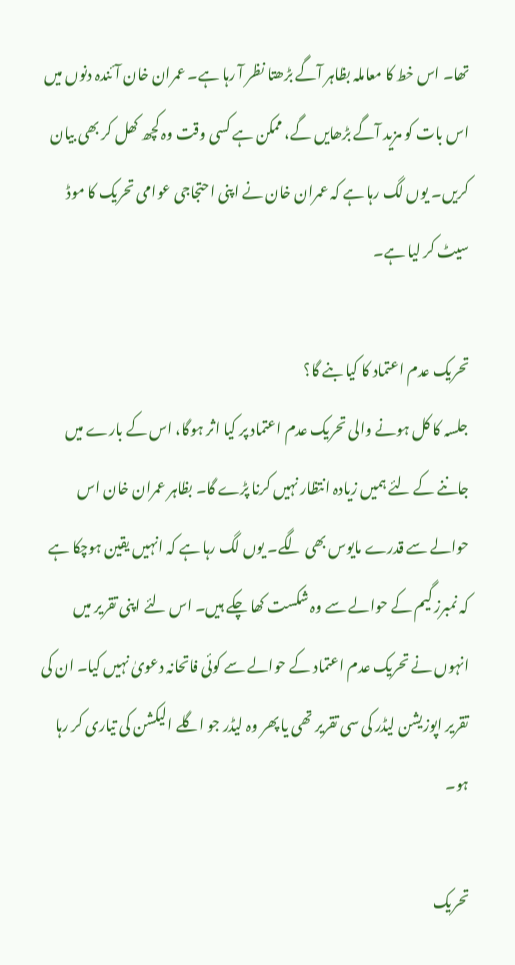تھا۔ اس خط کا معاملہ بظاہر آگے بڑھتا نظر آ رہا ہے۔ عمران خان آئندہ دنوں میں اس بات کو مزید آگے بڑھایں گے، ممکن ہے کسی وقت وہ کچھ کھل کر بھی بیان کریں۔ یوں لگ رہا ہے کہ عمران خان نے اپنی احتجاجی عوامی تحریک کا موڈ سیٹ کر لیا ہے۔

تحریک عدم اعتماد کا کیا بنے گا؟
جلسہ کا کل ہونے والی تحریک عدم اعتماد پر کیا اثر ہوگا، اس کے بارے میں جاننے کے لئے ہمیں زیادہ انتظار نہیں کرنا پڑے گا۔ بظاہر عمران خان اس حوالے سے قدرے مایوس بھی لگے۔ یوں لگ رہا ہے کہ انہیں یقین ہوچکا ہے کہ نمبرز گیم کے حوالے سے وہ شکست کھا چکے ہیں۔ اس لئے اپنی تقریر میں انہوں نے تحریک عدم اعتماد کے حوالے سے کوئی فاتحانہ دعویٰ نہیں کیا۔ ان کی تقریر اپوزیشن لیڈر کی سی تقریر تھی یا پھر وہ لیڈر جو اگلے الیکشن کی تیاری کر رہا ہو۔

تحریک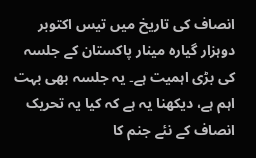انصاف کی تاریخ میں تیس اکتوبر دوہزار گیارہ مینار پاکستان کے جلسہ کی بڑی اہمیت ہے۔ یہ جلسہ بھی بہت اہم ہے، دیکھنا یہ ہے کہ کیا یہ تحریک انصاف کے نئے جنم کا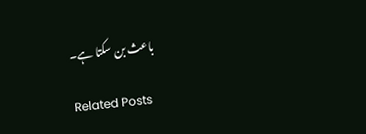باعث بن سکتا ہے۔

Related Posts